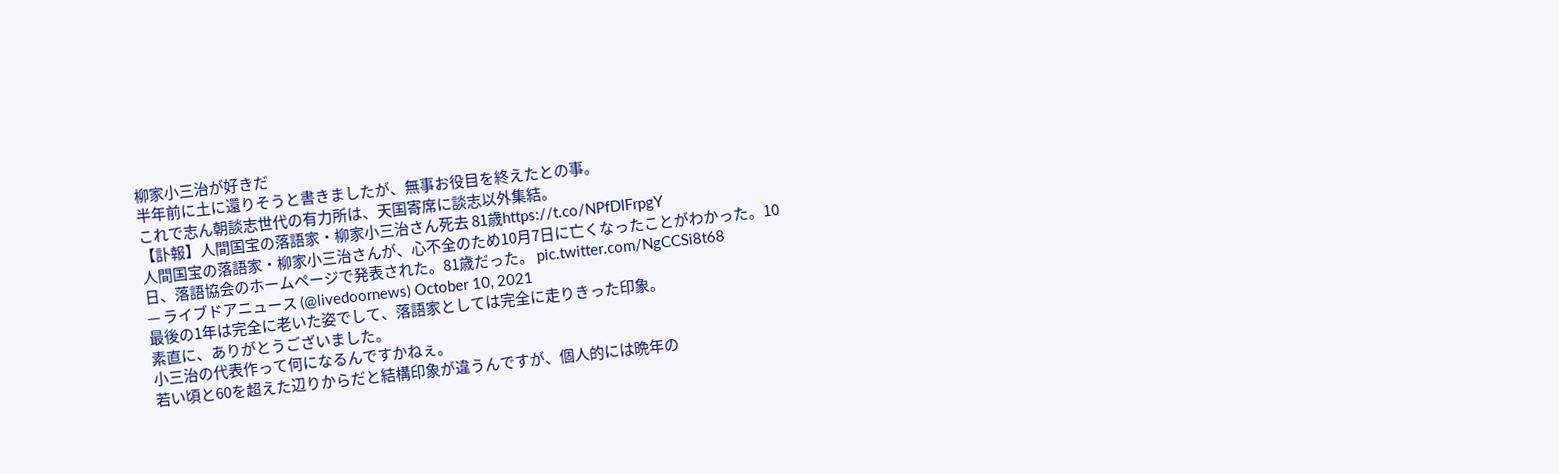柳家小三治が好きだ
半年前に土に還りそうと書きましたが、無事お役目を終えたとの事。
これで志ん朝談志世代の有力所は、天国寄席に談志以外集結。
【訃報】人間国宝の落語家・柳家小三治さん死去 81歳https://t.co/NPfDIFrpgY
人間国宝の落語家・柳家小三治さんが、心不全のため10月7日に亡くなったことがわかった。10日、落語協会のホームページで発表された。81歳だった。 pic.twitter.com/NgCCSi8t68
— ライブドアニュース (@livedoornews) October 10, 2021
最後の1年は完全に老いた姿でして、落語家としては完全に走りきった印象。
素直に、ありがとうございました。
小三治の代表作って何になるんですかねぇ。
若い頃と60を超えた辺りからだと結構印象が違うんですが、個人的には晩年の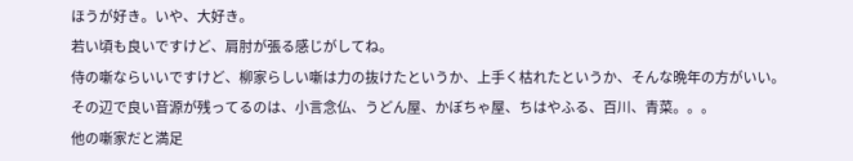ほうが好き。いや、大好き。
若い頃も良いですけど、肩肘が張る感じがしてね。
侍の噺ならいいですけど、柳家らしい噺は力の抜けたというか、上手く枯れたというか、そんな晩年の方がいい。
その辺で良い音源が残ってるのは、小言念仏、うどん屋、かぼちゃ屋、ちはやふる、百川、青菜。。。
他の噺家だと満足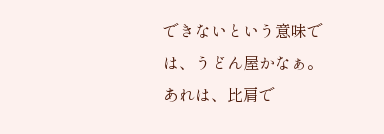できないという意味では、うどん屋かなぁ。
あれは、比肩で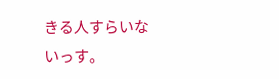きる人すらいないっす。